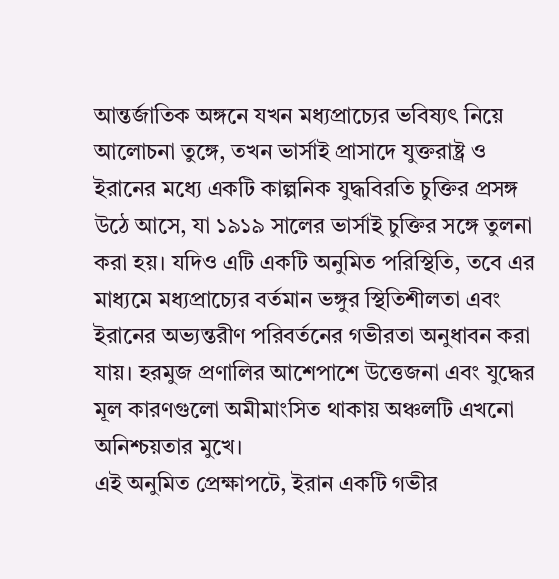আন্তর্জাতিক অঙ্গনে যখন মধ্যপ্রাচ্যের ভবিষ্যৎ নিয়ে আলোচনা তুঙ্গে, তখন ভার্সাই প্রাসাদে যুক্তরাষ্ট্র ও ইরানের মধ্যে একটি কাল্পনিক যুদ্ধবিরতি চুক্তির প্রসঙ্গ উঠে আসে, যা ১৯১৯ সালের ভার্সাই চুক্তির সঙ্গে তুলনা করা হয়। যদিও এটি একটি অনুমিত পরিস্থিতি, তবে এর মাধ্যমে মধ্যপ্রাচ্যের বর্তমান ভঙ্গুর স্থিতিশীলতা এবং ইরানের অভ্যন্তরীণ পরিবর্তনের গভীরতা অনুধাবন করা যায়। হরমুজ প্রণালির আশেপাশে উত্তেজনা এবং যুদ্ধের মূল কারণগুলো অমীমাংসিত থাকায় অঞ্চলটি এখনো অনিশ্চয়তার মুখে।
এই অনুমিত প্রেক্ষাপটে, ইরান একটি গভীর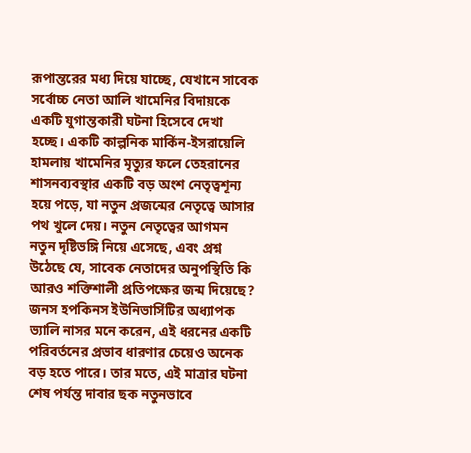রূপান্তরের মধ্য দিয়ে যাচ্ছে, যেখানে সাবেক সর্বোচ্চ নেতা আলি খামেনির বিদায়কে একটি যুগান্তকারী ঘটনা হিসেবে দেখা হচ্ছে। একটি কাল্পনিক মার্কিন-ইসরায়েলি হামলায় খামেনির মৃত্যুর ফলে তেহরানের শাসনব্যবস্থার একটি বড় অংশ নেতৃত্বশূন্য হয়ে পড়ে, যা নতুন প্রজন্মের নেতৃত্বে আসার পথ খুলে দেয়। নতুন নেতৃত্বের আগমন নতুন দৃষ্টিভঙ্গি নিয়ে এসেছে, এবং প্রশ্ন উঠেছে যে, সাবেক নেতাদের অনুপস্থিতি কি আরও শক্তিশালী প্রতিপক্ষের জন্ম দিয়েছে?
জনস হপকিনস ইউনিভার্সিটির অধ্যাপক ভ্যালি নাসর মনে করেন, এই ধরনের একটি পরিবর্তনের প্রভাব ধারণার চেয়েও অনেক বড় হতে পারে। তার মতে, এই মাত্রার ঘটনা শেষ পর্যন্ত দাবার ছক নতুনভাবে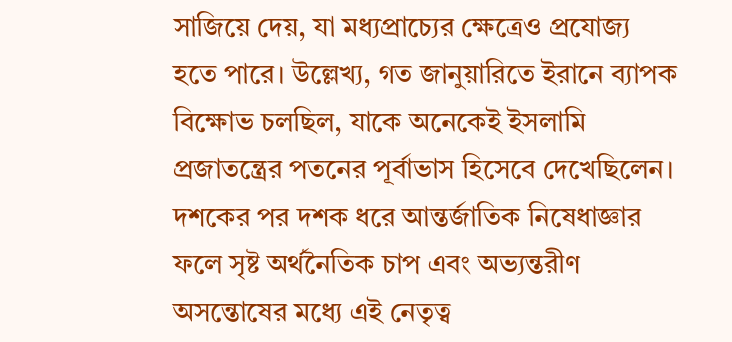সাজিয়ে দেয়, যা মধ্যপ্রাচ্যের ক্ষেত্রেও প্রযোজ্য হতে পারে। উল্লেখ্য, গত জানুয়ারিতে ইরানে ব্যাপক বিক্ষোভ চলছিল, যাকে অনেকেই ইসলামি প্রজাতন্ত্রের পতনের পূর্বাভাস হিসেবে দেখেছিলেন। দশকের পর দশক ধরে আন্তর্জাতিক নিষেধাজ্ঞার ফলে সৃষ্ট অর্থনৈতিক চাপ এবং অভ্যন্তরীণ অসন্তোষের মধ্যে এই নেতৃত্ব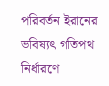পরিবর্তন ইরানের ভবিষ্যৎ গতিপথ নির্ধারণে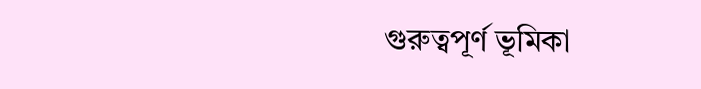গুরুত্বপূর্ণ ভূমিকা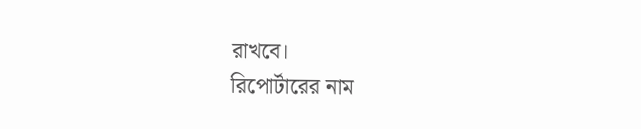রাখবে।
রিপোর্টারের নাম